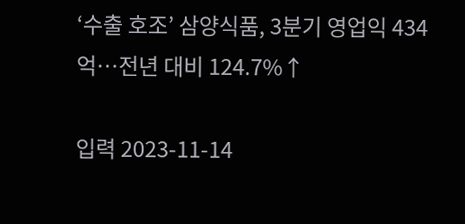‘수출 호조’ 삼양식품, 3분기 영업익 434억…전년 대비 124.7%↑

입력 2023-11-14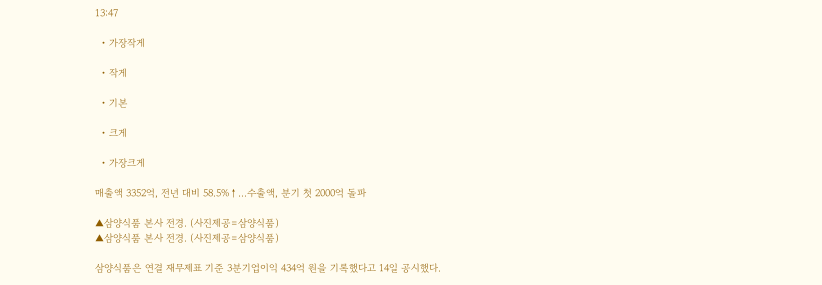13:47

  • 가장작게

  • 작게

  • 기본

  • 크게

  • 가장크게

매출액 3352억, 전년 대비 58.5%↑…수출액, 분기 첫 2000억 돌파

▲삼양식품 본사 전경. (사진제공=삼양식품)
▲삼양식품 본사 전경. (사진제공=삼양식품)

삼양식품은 연결 재무제표 기준 3분기업이익 434억 원을 기록했다고 14일 공시했다.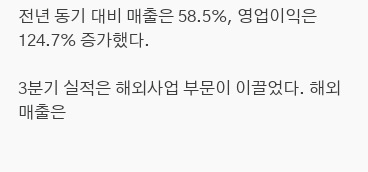전년 동기 대비 매출은 58.5%, 영업이익은 124.7% 증가했다.

3분기 실적은 해외사업 부문이 이끌었다. 해외 매출은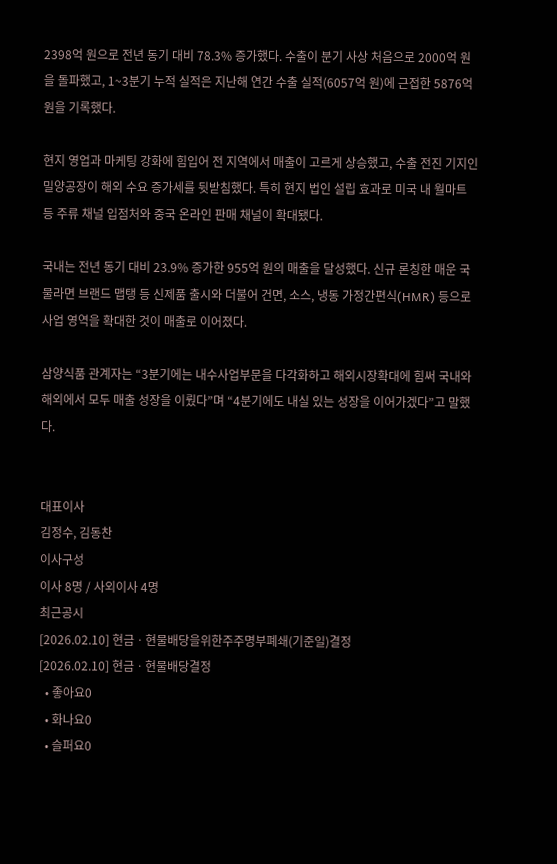2398억 원으로 전년 동기 대비 78.3% 증가했다. 수출이 분기 사상 처음으로 2000억 원을 돌파했고, 1~3분기 누적 실적은 지난해 연간 수출 실적(6057억 원)에 근접한 5876억 원을 기록했다.

현지 영업과 마케팅 강화에 힘입어 전 지역에서 매출이 고르게 상승했고, 수출 전진 기지인 밀양공장이 해외 수요 증가세를 뒷받침했다. 특히 현지 법인 설립 효과로 미국 내 월마트 등 주류 채널 입점처와 중국 온라인 판매 채널이 확대됐다.

국내는 전년 동기 대비 23.9% 증가한 955억 원의 매출을 달성했다. 신규 론칭한 매운 국물라면 브랜드 맵탱 등 신제품 출시와 더불어 건면, 소스, 냉동 가정간편식(HMR) 등으로 사업 영역을 확대한 것이 매출로 이어졌다.

삼양식품 관계자는 “3분기에는 내수사업부문을 다각화하고 해외시장확대에 힘써 국내와 해외에서 모두 매출 성장을 이뤘다”며 “4분기에도 내실 있는 성장을 이어가겠다”고 말했다.


대표이사
김정수, 김동찬
이사구성
이사 8명 / 사외이사 4명
최근공시
[2026.02.10] 현금ㆍ현물배당을위한주주명부폐쇄(기준일)결정
[2026.02.10] 현금ㆍ현물배당결정
  • 좋아요0
  • 화나요0
  • 슬퍼요0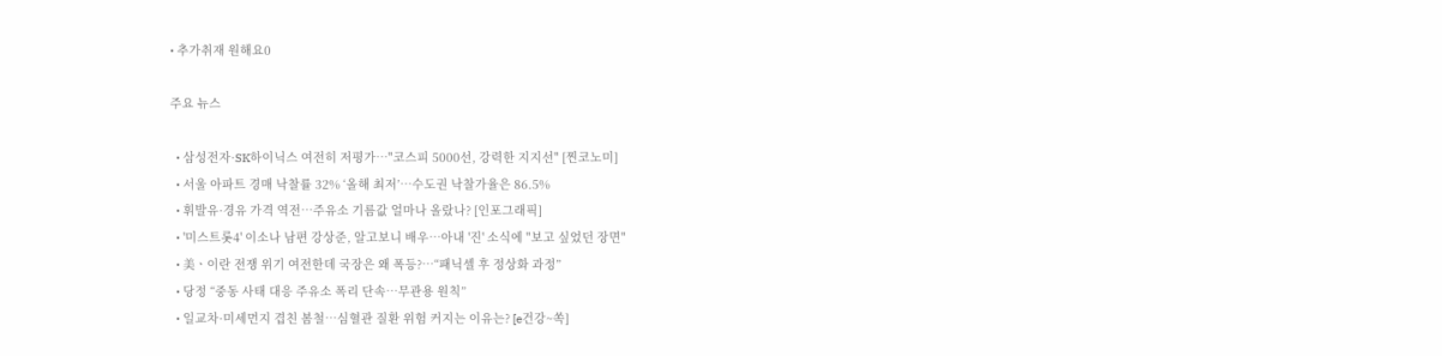• 추가취재 원해요0

주요 뉴스

  • 삼성전자·SK하이닉스 여전히 저평가…"코스피 5000선, 강력한 지지선" [찐코노미]
  • 서울 아파트 경매 낙찰률 32% ‘올해 최저’⋯수도권 낙찰가율은 86.5%
  • 휘발유·경유 가격 역전…주유소 기름값 얼마나 올랐나? [인포그래픽]
  • '미스트롯4' 이소나 남편 강상준, 알고보니 배우⋯아내 '진' 소식에 "보고 싶었던 장면"
  • 美ㆍ이란 전쟁 위기 여전한데 국장은 왜 폭등?⋯“패닉셀 후 정상화 과정”
  • 당정 “중동 사태 대응 주유소 폭리 단속…무관용 원칙”
  • 일교차·미세먼지 겹친 봄철…심혈관 질환 위험 커지는 이유는? [e건강~쏙]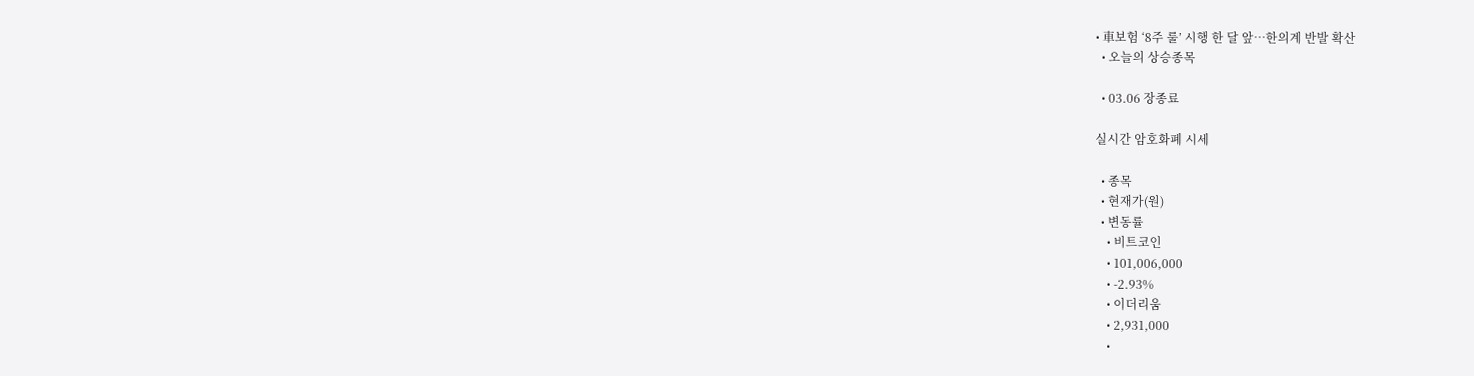• 車보험 ‘8주 룰’ 시행 한 달 앞…한의계 반발 확산
  • 오늘의 상승종목

  • 03.06 장종료

실시간 암호화폐 시세

  • 종목
  • 현재가(원)
  • 변동률
    • 비트코인
    • 101,006,000
    • -2.93%
    • 이더리움
    • 2,931,000
    •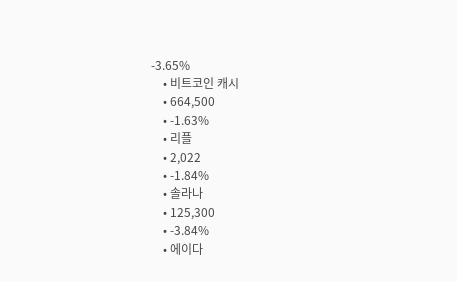-3.65%
    • 비트코인 캐시
    • 664,500
    • -1.63%
    • 리플
    • 2,022
    • -1.84%
    • 솔라나
    • 125,300
    • -3.84%
    • 에이다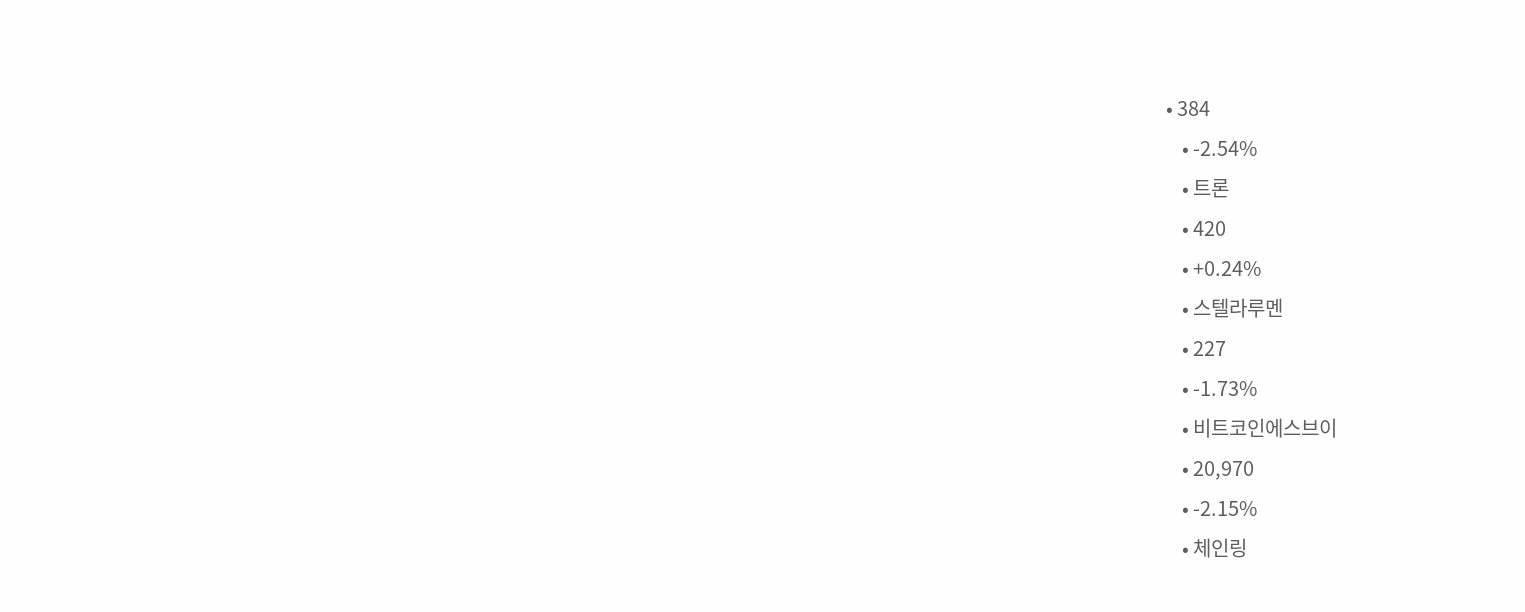• 384
    • -2.54%
    • 트론
    • 420
    • +0.24%
    • 스텔라루멘
    • 227
    • -1.73%
    • 비트코인에스브이
    • 20,970
    • -2.15%
    • 체인링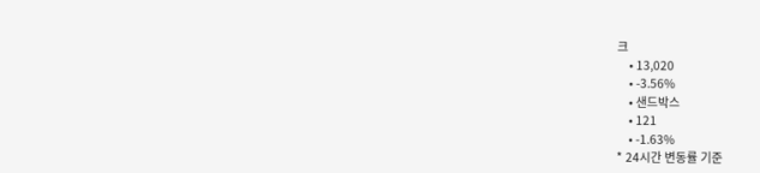크
    • 13,020
    • -3.56%
    • 샌드박스
    • 121
    • -1.63%
* 24시간 변동률 기준